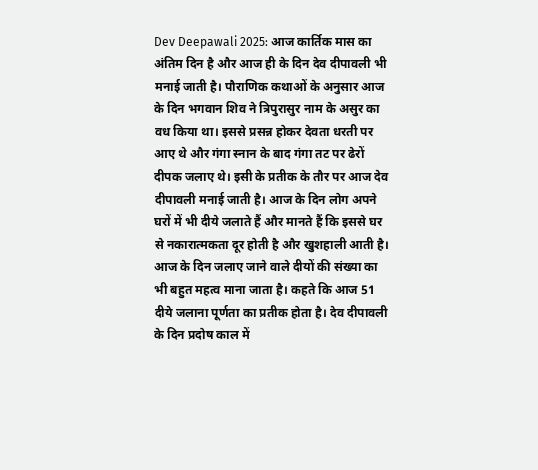Dev Deepawali 2025: आज कार्तिक मास का अंतिम दिन है और आज ही के दिन देव दीपावली भी मनाई जाती है। पौराणिक कथाओं के अनुसार आज के दिन भगवान शिव ने त्रिपुरासुर नाम के असुर का वध किया था। इससे प्रसन्न होकर देवता धरती पर आए थे और गंगा स्नान के बाद गंगा तट पर ढेरों दीपक जलाए थे। इसी के प्रतीक के तौर पर आज देव दीपावली मनाई जाती है। आज के दिन लोग अपने घरों में भी दीये जलाते हैं और मानते हैं कि इससे घर से नकारात्मकता दूर होती है और खुशहाली आती है। आज के दिन जलाए जाने वाले दीयों की संख्या का भी बहुत महत्व माना जाता है। कहते कि आज 51 दीये जलाना पूर्णता का प्रतीक होता है। देव दीपावली के दिन प्रदोष काल में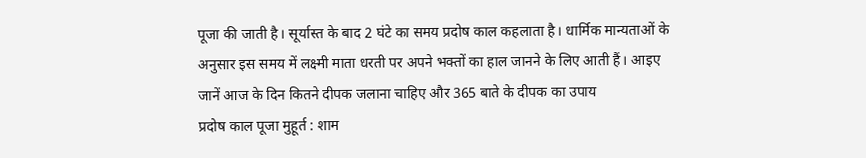पूजा की जाती है। सूर्यास्त के बाद 2 घंटे का समय प्रदोष काल कहलाता है। धार्मिक मान्यताओं के अनुसार इस समय में लक्ष्मी माता धरती पर अपने भक्तों का हाल जानने के लिए आती हैं। आइए जानें आज के दिन कितने दीपक जलाना चाहिए और 365 बाते के दीपक का उपाय
प्रदोष काल पूजा मुहूर्त : शाम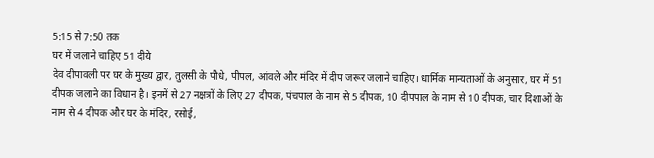5:15 से 7:50 तक
घर में जलाने चाहिए 51 दीये
देव दीपावली पर घर के मुख्य द्वार, तुलसी के पौधे, पीपल, आंवले और मंदिर में दीप जरूर जलाने चाहिए। धार्मिक मान्यताओं के अनुसार, घर में 51 दीपक जलाने का विधान है। इनमें से 27 नक्षत्रों के लिए 27 दीपक, पंचपाल के नाम से 5 दीपक, 10 दीपपाल के नाम से 10 दीपक, चार दिशाओं के नाम से 4 दीपक और घर के मंदिर, रसोई,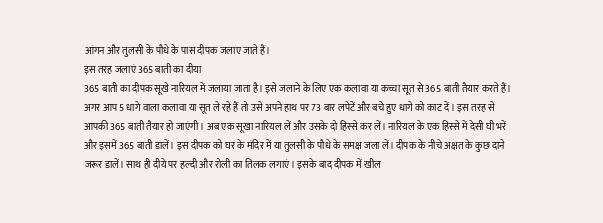आंगन और तुलसी के पौधे के पास दीपक जलाए जाते हैं।
इस तरह जलाएं 365 बाती का दीया
365 बाती का दीपक सूखे नारियल में जलाया जाता है। इसे जलाने के लिए एक कलावा या कच्चा सूत से 365 बाती तैयार करते हैं। अगर आप 5 धागे वाला कलावा या सूत ले रहे हैं तो उसे अपने हाथ पर 73 बार लपेटें और बचे हुए धागे को काट दें। इस तरह से आपकी 365 बाती तैयार हो जाएंगी। अब एक सूखा नारियल लें और उसके दो हिस्से कर लें। नारियल के एक हिस्से में देसी घी भरें और इसमें 365 बाती डालें। इस दीपक को घर के मंदिर में या तुलसी के पौधे के समक्ष जला लें। दीपक के नीचे अक्षत के कुछ दाने जरूर डालें। साथ ही दीये पर हल्दी और रोली का तिलक लगाएं। इसके बाद दीपक में खील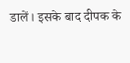डालें। इसके बाद दीपक के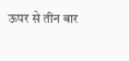ऊपर से तीन बार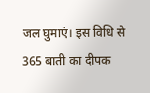जल घुमाएं। इस विधि से 365 बाती का दीपक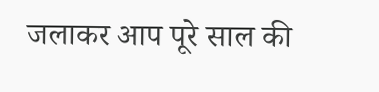जलाकर आप पूरे साल की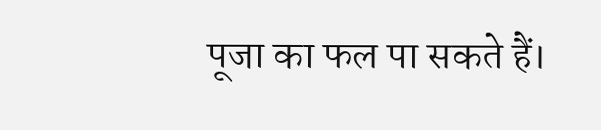पूजा का फल पा सकते हैं।